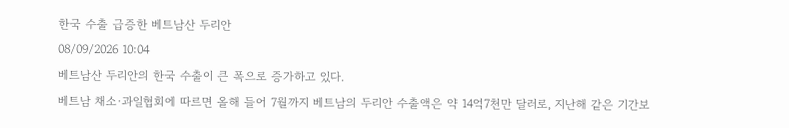한국 수출 급증한 베트남산 두리안
08/09/2026 10:04
베트남산 두리안의 한국 수출이 큰 폭으로 증가하고 있다.
베트남 채소·과일협회에 따르면 올해 들어 7월까지 베트남의 두리안 수출액은 약 14억7천만 달러로, 지난해 같은 기간보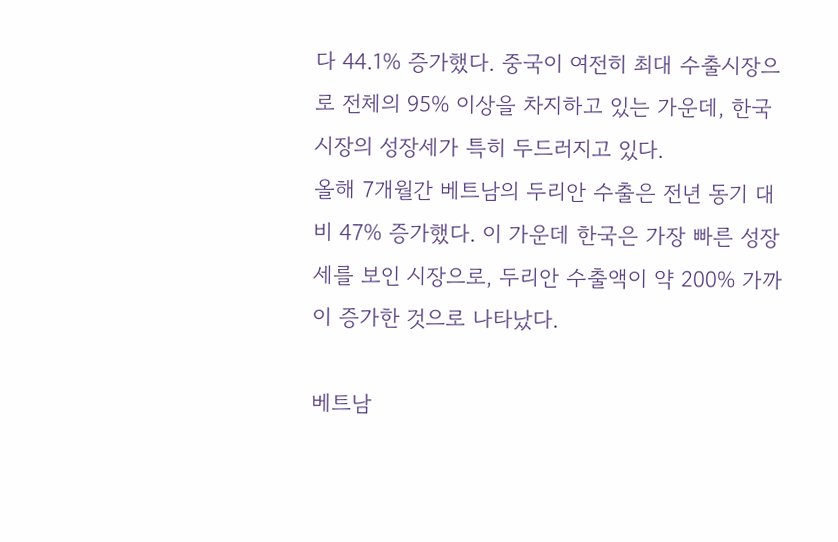다 44.1% 증가했다. 중국이 여전히 최대 수출시장으로 전체의 95% 이상을 차지하고 있는 가운데, 한국 시장의 성장세가 특히 두드러지고 있다.
올해 7개월간 베트남의 두리안 수출은 전년 동기 대비 47% 증가했다. 이 가운데 한국은 가장 빠른 성장세를 보인 시장으로, 두리안 수출액이 약 200% 가까이 증가한 것으로 나타났다.

베트남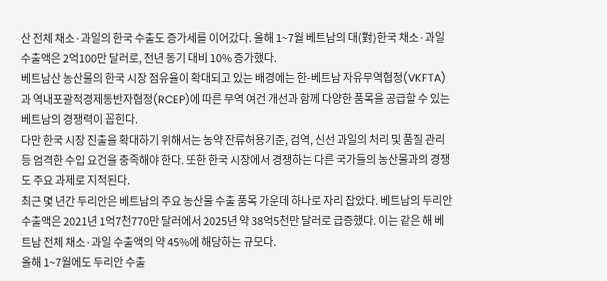산 전체 채소·과일의 한국 수출도 증가세를 이어갔다. 올해 1~7월 베트남의 대(對)한국 채소·과일 수출액은 2억100만 달러로, 전년 동기 대비 10% 증가했다.
베트남산 농산물의 한국 시장 점유율이 확대되고 있는 배경에는 한-베트남 자유무역협정(VKFTA)과 역내포괄적경제동반자협정(RCEP)에 따른 무역 여건 개선과 함께 다양한 품목을 공급할 수 있는 베트남의 경쟁력이 꼽힌다.
다만 한국 시장 진출을 확대하기 위해서는 농약 잔류허용기준, 검역, 신선 과일의 처리 및 품질 관리 등 엄격한 수입 요건을 충족해야 한다. 또한 한국 시장에서 경쟁하는 다른 국가들의 농산물과의 경쟁도 주요 과제로 지적된다.
최근 몇 년간 두리안은 베트남의 주요 농산물 수출 품목 가운데 하나로 자리 잡았다. 베트남의 두리안 수출액은 2021년 1억7천770만 달러에서 2025년 약 38억5천만 달러로 급증했다. 이는 같은 해 베트남 전체 채소·과일 수출액의 약 45%에 해당하는 규모다.
올해 1~7월에도 두리안 수출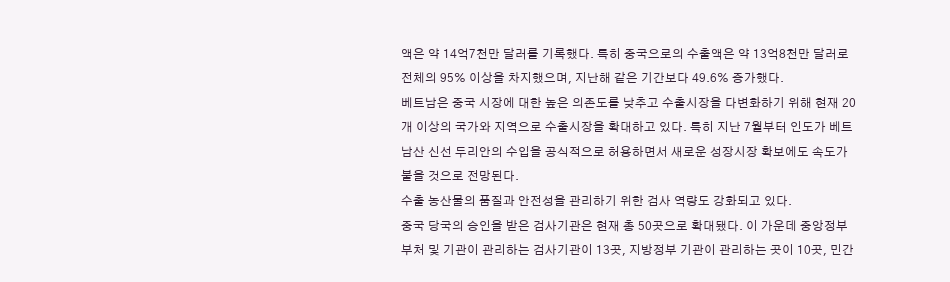액은 약 14억7천만 달러를 기록했다. 특히 중국으로의 수출액은 약 13억8천만 달러로 전체의 95% 이상을 차지했으며, 지난해 같은 기간보다 49.6% 증가했다.
베트남은 중국 시장에 대한 높은 의존도를 낮추고 수출시장을 다변화하기 위해 현재 20개 이상의 국가와 지역으로 수출시장을 확대하고 있다. 특히 지난 7월부터 인도가 베트남산 신선 두리안의 수입을 공식적으로 허용하면서 새로운 성장시장 확보에도 속도가 붙을 것으로 전망된다.
수출 농산물의 품질과 안전성을 관리하기 위한 검사 역량도 강화되고 있다.
중국 당국의 승인을 받은 검사기관은 현재 총 50곳으로 확대됐다. 이 가운데 중앙정부 부처 및 기관이 관리하는 검사기관이 13곳, 지방정부 기관이 관리하는 곳이 10곳, 민간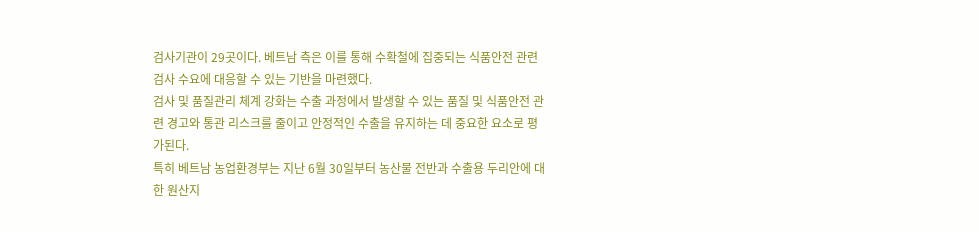검사기관이 29곳이다. 베트남 측은 이를 통해 수확철에 집중되는 식품안전 관련 검사 수요에 대응할 수 있는 기반을 마련했다.
검사 및 품질관리 체계 강화는 수출 과정에서 발생할 수 있는 품질 및 식품안전 관련 경고와 통관 리스크를 줄이고 안정적인 수출을 유지하는 데 중요한 요소로 평가된다.
특히 베트남 농업환경부는 지난 6월 30일부터 농산물 전반과 수출용 두리안에 대한 원산지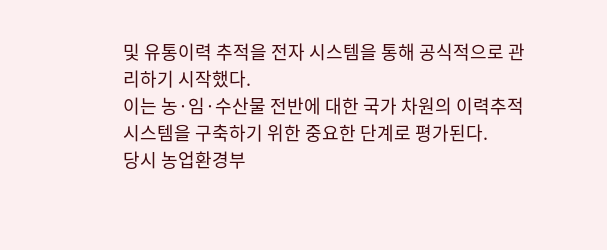및 유통이력 추적을 전자 시스템을 통해 공식적으로 관리하기 시작했다.
이는 농·임·수산물 전반에 대한 국가 차원의 이력추적 시스템을 구축하기 위한 중요한 단계로 평가된다.
당시 농업환경부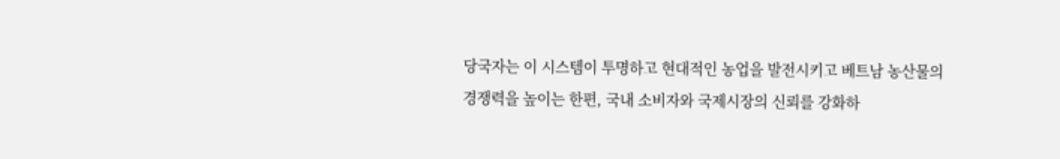당국자는 이 시스템이 투명하고 현대적인 농업을 발전시키고 베트남 농산물의 경쟁력을 높이는 한편, 국내 소비자와 국제시장의 신뢰를 강화하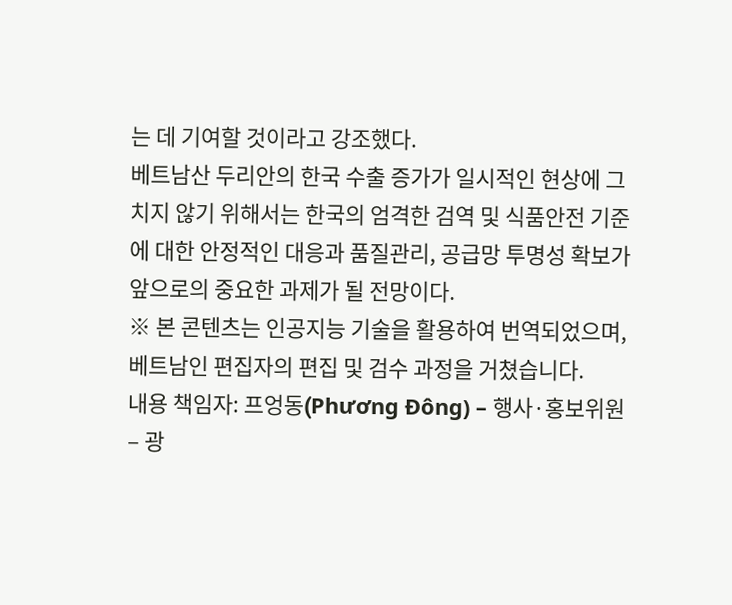는 데 기여할 것이라고 강조했다.
베트남산 두리안의 한국 수출 증가가 일시적인 현상에 그치지 않기 위해서는 한국의 엄격한 검역 및 식품안전 기준에 대한 안정적인 대응과 품질관리, 공급망 투명성 확보가 앞으로의 중요한 과제가 될 전망이다.
※ 본 콘텐츠는 인공지능 기술을 활용하여 번역되었으며, 베트남인 편집자의 편집 및 검수 과정을 거쳤습니다.
내용 책임자: 프엉동(Phương Đông) – 행사·홍보위원 – 광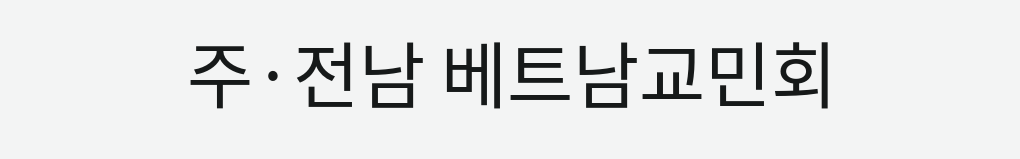주·전남 베트남교민회